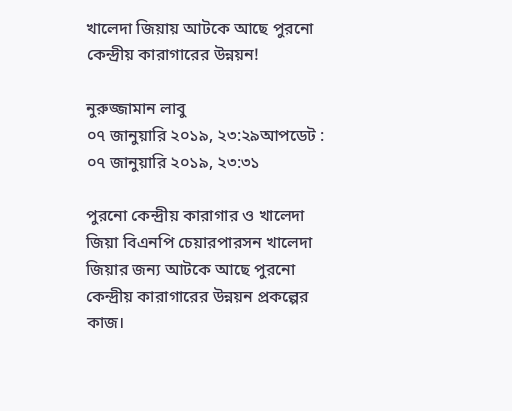খালেদা জিয়ায় আটকে আছে পুরনো কেন্দ্রীয় কারাগারের উন্নয়ন!

নুরুজ্জামান লাবু
০৭ জানুয়ারি ২০১৯, ২৩:২৯আপডেট : ০৭ জানুয়ারি ২০১৯, ২৩:৩১

পুরনো কেন্দ্রীয় কারাগার ও খালেদা জিয়া বিএনপি চেয়ারপারসন খালেদা জিয়ার জন্য আটকে আছে পুরনো কেন্দ্রীয় কারাগারের উন্নয়ন প্রকল্পের কাজ।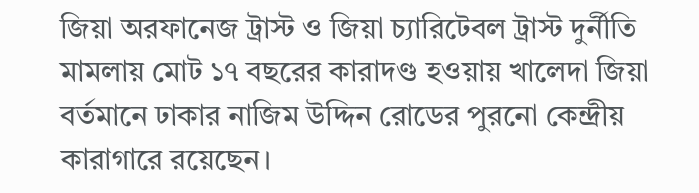জিয়া অরফানেজ ট্রাস্ট ও জিয়া চ্যারিটেবল ট্রাস্ট দুর্নীতি মামলায় মোট ১৭ বছরের কারাদণ্ড হওয়ায় খালেদা জিয়া বর্তমানে ঢাকার নাজিম উদ্দিন রোডের পুরনো কেন্দ্রীয় কারাগারে রয়েছেন।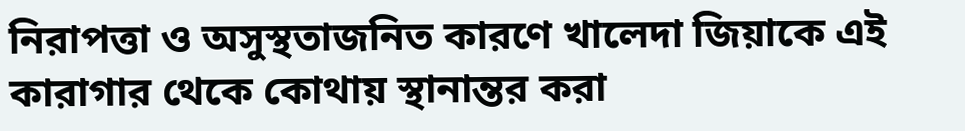নিরাপত্তা ও অসুস্থতাজনিত কারণে খালেদা জিয়াকে এই কারাগার থেকে কোথায় স্থানান্তর করা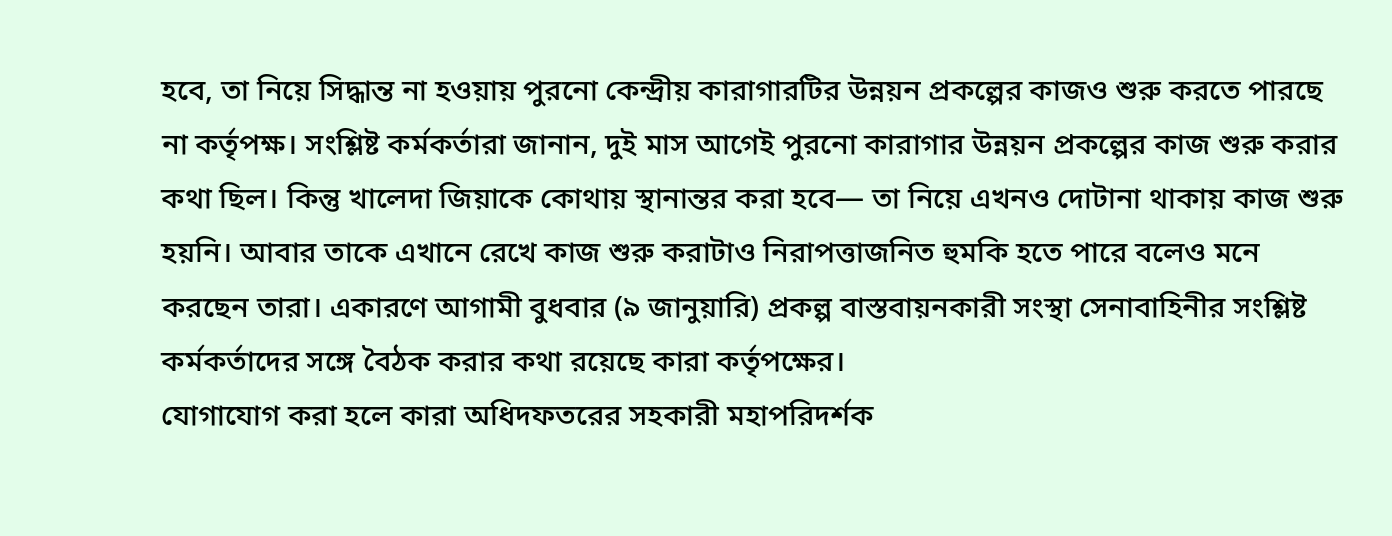হবে, তা নিয়ে সিদ্ধান্ত না হওয়ায় পুরনো কেন্দ্রীয় কারাগারটির উন্নয়ন প্রকল্পের কাজও শুরু করতে পারছে না কর্তৃপক্ষ। সংশ্লিষ্ট কর্মকর্তারা জানান, দুই মাস আগেই পুরনো কারাগার উন্নয়ন প্রকল্পের কাজ শুরু করার কথা ছিল। কিন্তু খালেদা জিয়াকে কোথায় স্থানান্তর করা হবে— তা নিয়ে এখনও দোটানা থাকায় কাজ শুরু হয়নি। আবার তাকে এখানে রেখে কাজ শুরু করাটাও নিরাপত্তাজনিত হুমকি হতে পারে বলেও মনে করছেন তারা। একারণে আগামী বুধবার (৯ জানুয়ারি) প্রকল্প বাস্তবায়নকারী সংস্থা সেনাবাহিনীর সংশ্লিষ্ট কর্মকর্তাদের সঙ্গে বৈঠক করার কথা রয়েছে কারা কর্তৃপক্ষের।
যোগাযোগ করা হলে কারা অধিদফতরের সহকারী মহাপরিদর্শক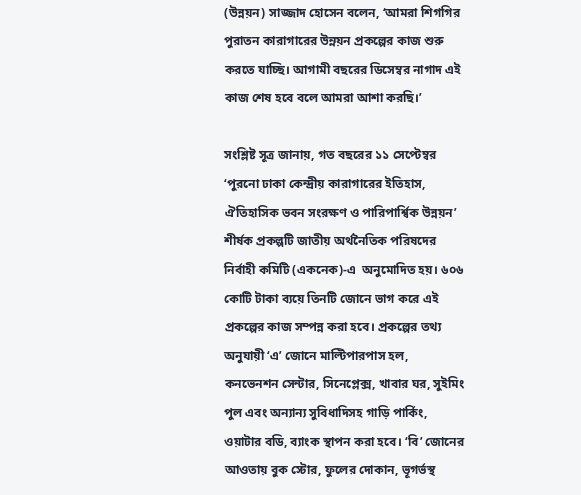(উন্নয়ন) সাজ্জাদ হোসেন বলেন, ‘আমরা শিগগির পুরাতন কারাগারের উন্নয়ন প্রকল্পের কাজ শুরু করতে যাচ্ছি। আগামী বছরের ডিসেম্বর নাগাদ এই কাজ শেষ হবে বলে আমরা আশা করছি।’

সংশ্লিষ্ট সূত্র জানায়, গত বছরের ১১ সেপ্টেম্বর ‘পুরনো ঢাকা কেন্দ্রীয় কারাগারের ইতিহাস, ঐতিহাসিক ভবন সংরক্ষণ ও পারিপার্শ্বিক উন্নয়ন’ শীর্ষক প্রকল্পটি জাতীয় অর্থনৈতিক পরিষদের নির্বাহী কমিটি (একনেক)-এ  অনুমোদিত হয়। ৬০৬ কোটি টাকা ব্যয়ে তিনটি জোনে ভাগ করে এই প্রকল্পের কাজ সম্পন্ন করা হবে। প্রকল্পের তথ্য অনুযায়ী ‘এ’ জোনে মাল্টিপারপাস হল, কনভেনশন সেন্টার, সিনেপ্লেক্স, খাবার ঘর, সুইমিং পুল এবং অন্যান্য সুবিধাদিসহ গাড়ি পার্কিং, ওয়াটার বডি, ব্যাংক স্থাপন করা হবে। ‘বি’ জোনের আওতায় বুক স্টোর, ফুলের দোকান, ভূগর্ভস্থ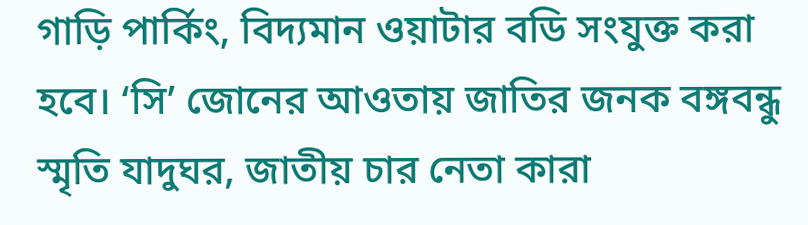গাড়ি পার্কিং, বিদ্যমান ওয়াটার বডি সংযুক্ত করা হবে। ‘সি’ জোনের আওতায় জাতির জনক বঙ্গবন্ধু স্মৃতি যাদুঘর, জাতীয় চার নেতা কারা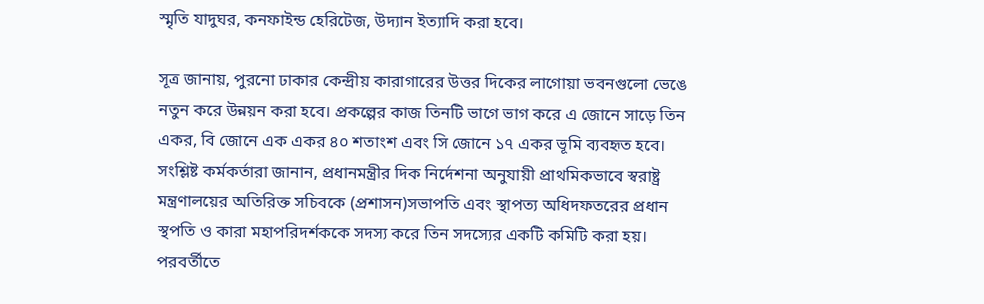স্মৃতি যাদুঘর, কনফাইন্ড হেরিটেজ, উদ্যান ইত্যাদি করা হবে।

সূত্র জানায়, পুরনো ঢাকার কেন্দ্রীয় কারাগারের উত্তর দিকের লাগোয়া ভবনগুলো ভেঙে নতুন করে উন্নয়ন করা হবে। প্রকল্পের কাজ তিনটি ভাগে ভাগ করে এ জোনে সাড়ে তিন একর, বি জোনে এক একর ৪০ শতাংশ এবং সি জোনে ১৭ একর ভূমি ব্যবহৃত হবে। সংশ্লিষ্ট কর্মকর্তারা জানান, প্রধানমন্ত্রীর দিক নির্দেশনা অনুযায়ী প্রাথমিকভাবে স্বরাষ্ট্র মন্ত্রণালয়ের অতিরিক্ত সচিবকে (প্রশাসন)সভাপতি এবং স্থাপত্য অধিদফতরের প্রধান স্থপতি ও কারা মহাপরিদর্শককে সদস্য করে তিন সদস্যের একটি কমিটি করা হয়। পরবর্তীতে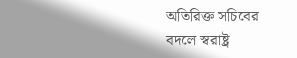অতিরিক্ত সচিবের বদলে স্বরাষ্ট্র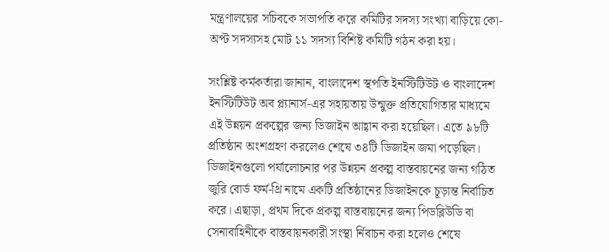মন্ত্রণালয়ের সচিবকে সভাপতি করে কমিটির সদস্য সংখ্যা বাড়িয়ে কো-অপ্ট সদস্যসহ মোট ১১ সদস্য বিশিষ্ট কমিটি গঠন করা হয়।

সংশ্লিষ্ট কর্মকর্তারা জানান, বাংলাদেশ স্থপতি ইনস্টিটিউট ও বাংলাদেশ ইনস্টিটিউট অব প্ল্যানার্স-এর সহায়তায় উন্মুক্ত প্রতিযোগিতার মাধ্যমে এই উন্নয়ন প্রকল্পের জন্য ডিজাইন আহ্বান করা হয়েছিল। এতে ৯৮টি প্রতিষ্ঠান অংশগ্রহণ করলেও শেষে ৩৪টি ডিজাইন জমা পড়েছিল। ডিজাইনগুলো পর্যালোচনার পর উন্নয়ন প্রকল্প বাস্তবায়নের জন্য গঠিত জুরি বোর্ড ফর্ম-থ্রি নামে একটি প্রতিষ্ঠানের ডিজাইনকে চূড়ান্ত নির্বাচিত করে। এছাড়া, প্রথম দিকে প্রকল্প বাস্তবায়নের জন্য পিডব্লিউডি বা সেনাবাহিনীকে বাস্তবায়নকারী সংস্থা র্নিবাচন করা হলেও শেষে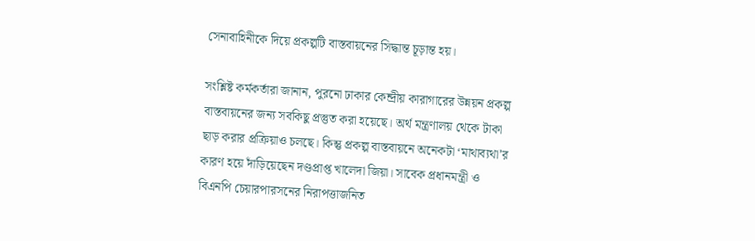সেনাবাহিনীকে দিয়ে প্রকল্পটি বাস্তবায়নের সিদ্ধান্ত চূড়ান্ত হয়।

সংশ্লিষ্ট কর্মকর্তারা জানান, পুরনো ঢাকার কেন্দ্রীয় কারাগারের উন্নয়ন প্রকল্প বাস্তবায়নের জন্য সবকিছু প্রস্তুত করা হয়েছে। অর্থ মন্ত্রণালয় থেকে টাকা ছাড় করার প্রক্রিয়াও চলছে। কিন্তু প্রকল্প বাস্তবায়নে অনেকটা ‘মাথাব্যথা’র কারণ হয়ে দাঁড়িয়েছেন দণ্ডপ্রাপ্ত খালেদা জিয়া। সাবেক প্রধানমন্ত্রী ও বিএনপি চেয়ারপারসনের নিরাপত্তাজনিত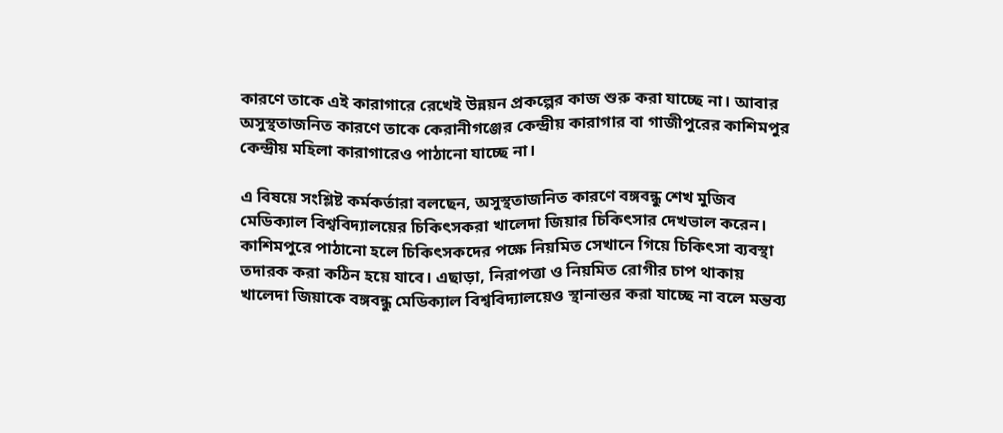কারণে তাকে এই কারাগারে রেখেই উন্নয়ন প্রকল্পের কাজ শুরু করা যাচ্ছে না। আবার অসুস্থতাজনিত কারণে তাকে কেরানীগঞ্জের কেন্দ্রীয় কারাগার বা গাজীপুরের কাশিমপুর কেন্দ্রীয় মহিলা কারাগারেও পাঠানো যাচ্ছে না।

এ বিষয়ে সংশ্লিষ্ট কর্মকর্তারা বলছেন, অসুস্থতাজনিত কারণে বঙ্গবন্ধু শেখ মুজিব মেডিক্যাল বিশ্ববিদ্যালয়ের চিকিৎসকরা খালেদা জিয়ার চিকিৎসার দেখভাল করেন। কাশিমপুরে পাঠানো হলে চিকিৎসকদের পক্ষে নিয়মিত সেখানে গিয়ে চিকিৎসা ব্যবস্থা তদারক করা কঠিন হয়ে যাবে। এছাড়া, নিরাপত্তা ও নিয়মিত রোগীর চাপ থাকায় খালেদা জিয়াকে বঙ্গবন্ধু মেডিক্যাল বিশ্ববিদ্যালয়েও স্থানান্তর করা যাচ্ছে না বলে মন্তব্য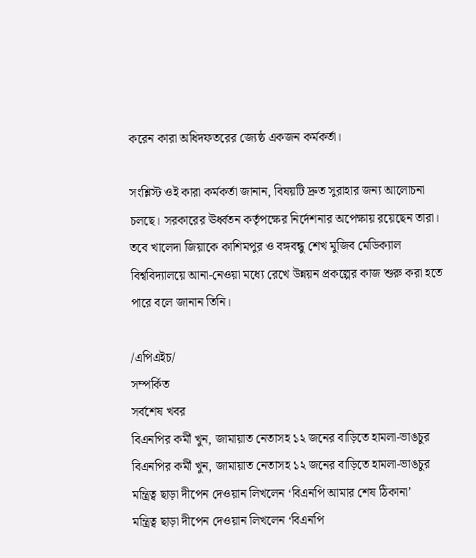করেন কারা অধিদফতরের জ্যেষ্ঠ একজন কর্মকর্তা।

সংশ্লিস্ট ওই কারা কর্মকর্তা জানান, বিষয়টি দ্রুত সুরাহার জন্য আলোচনা চলছে। সরকারের ঊর্ধ্বতন কর্তৃপক্ষের নির্দেশনার অপেক্ষায় রয়েছেন তারা। তবে খালেদা জিয়াকে কাশিমপুর ও বঙ্গবন্ধু শেখ মুজিব মেডিক্যাল বিশ্ববিদ্যালয়ে আনা-নেওয়া মধ্যে রেখে উন্নয়ন প্রকল্পের কাজ শুরু করা হতে পারে বলে জানান তিনি।

/এপিএইচ/
সম্পর্কিত
সর্বশেষ খবর
বিএনপির কর্মী খুন, জামায়াত নেতাসহ ১২ জনের বাড়িতে হামলা-ভাঙচুর
বিএনপির কর্মী খুন, জামায়াত নেতাসহ ১২ জনের বাড়িতে হামলা-ভাঙচুর
মন্ত্রিত্ব ছাড়া দীপেন দেওয়ান লিখলেন ‘বিএনপি আমার শেষ ঠিকানা’
মন্ত্রিত্ব ছাড়া দীপেন দেওয়ান লিখলেন ‘বিএনপি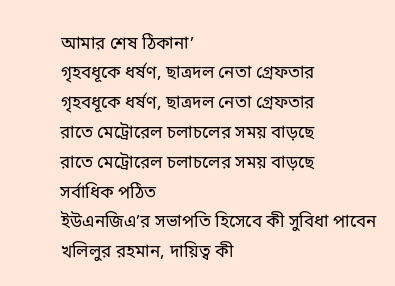আমার শেষ ঠিকানা’
গৃহবধূকে ধর্ষণ, ছাত্রদল নেতা গ্রেফতার
গৃহবধূকে ধর্ষণ, ছাত্রদল নেতা গ্রেফতার
রাতে মেট্রোরেল চলাচলের সময় বাড়ছে
রাতে মেট্রোরেল চলাচলের সময় বাড়ছে
সর্বাধিক পঠিত
ইউএনজিএ’র সভাপতি হিসেবে কী সুবিধা পাবেন খলিলুর রহমান, দায়িত্ব কী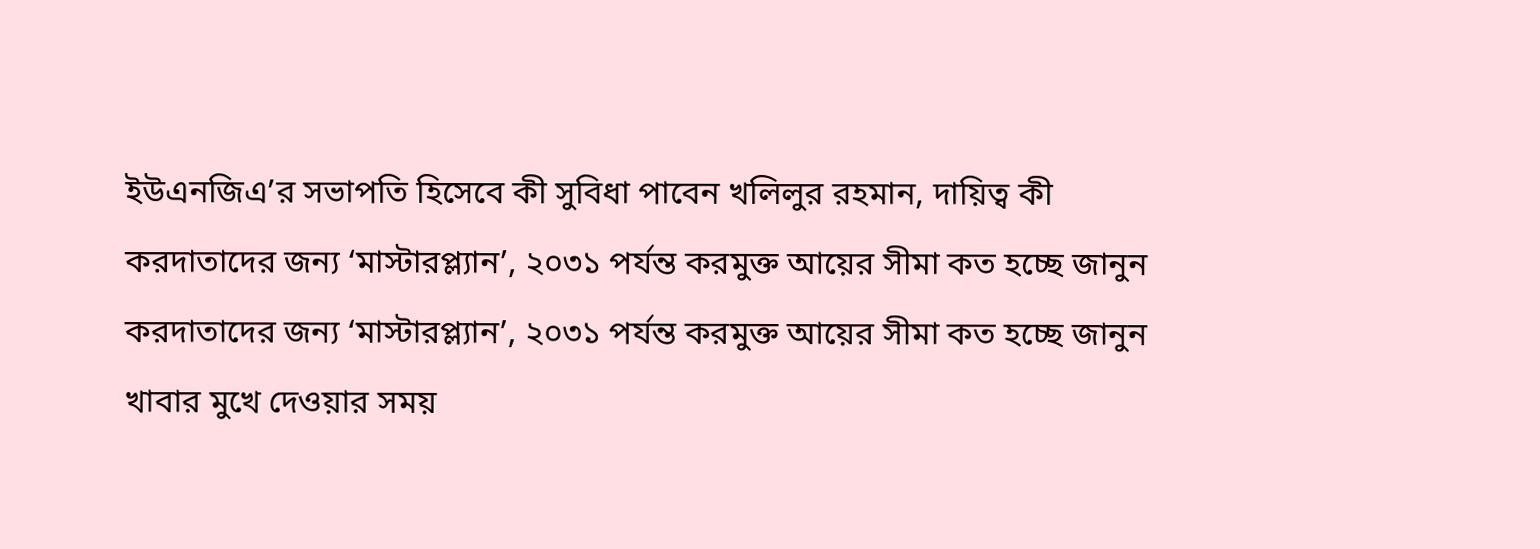ইউএনজিএ’র সভাপতি হিসেবে কী সুবিধা পাবেন খলিলুর রহমান, দায়িত্ব কী
করদাতাদের জন্য ‘মাস্টারপ্ল্যান’, ২০৩১ পর্যন্ত করমুক্ত আয়ের সীমা কত হচ্ছে জানুন
করদাতাদের জন্য ‘মাস্টারপ্ল্যান’, ২০৩১ পর্যন্ত করমুক্ত আয়ের সীমা কত হচ্ছে জানুন
খাবার মুখে দেওয়ার সময়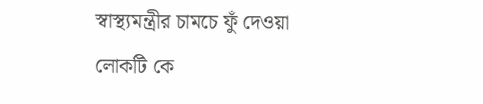স্বাস্থ্যমন্ত্রীর চামচে ফুঁ দেওয়া লোকটি কে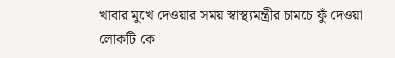খাবার মুখে দেওয়ার সময় স্বাস্থ্যমন্ত্রীর চামচে ফুঁ দেওয়া লোকটি কে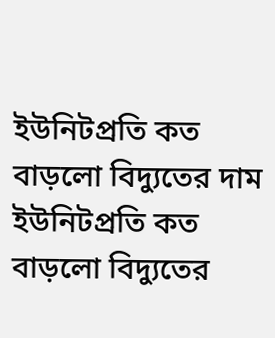ইউনিটপ্রতি কত বাড়লো বিদ্যুতের দাম
ইউনিটপ্রতি কত বাড়লো বিদ্যুতের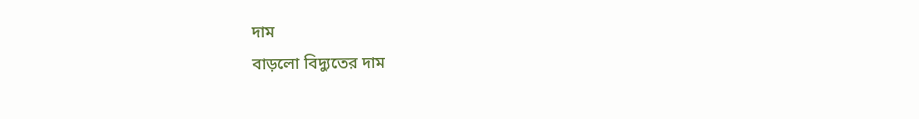দাম
বাড়লো বিদ্যুতের দাম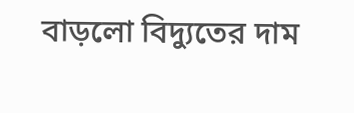বাড়লো বিদ্যুতের দাম